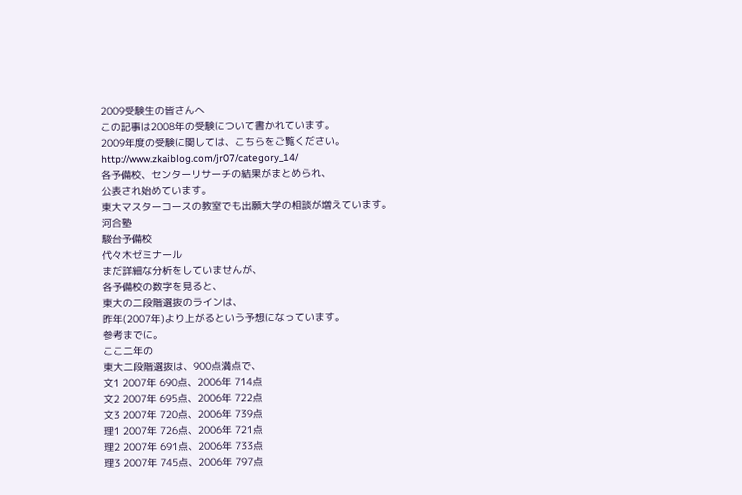2009受験生の皆さんへ
この記事は2008年の受験について書かれています。
2009年度の受験に関しては、こちらをご覧ください。
http://www.zkaiblog.com/jr07/category_14/
各予備校、センターリサーチの結果がまとめられ、
公表され始めています。
東大マスターコースの教室でも出願大学の相談が増えています。
河合塾
駿台予備校
代々木ゼミナール
まだ詳細な分析をしていませんが、
各予備校の数字を見ると、
東大の二段階選抜のラインは、
昨年(2007年)より上がるという予想になっています。
参考までに。
ここ二年の
東大二段階選抜は、900点満点で、
文1 2007年 690点、2006年 714点
文2 2007年 695点、2006年 722点
文3 2007年 720点、2006年 739点
理1 2007年 726点、2006年 721点
理2 2007年 691点、2006年 733点
理3 2007年 745点、2006年 797点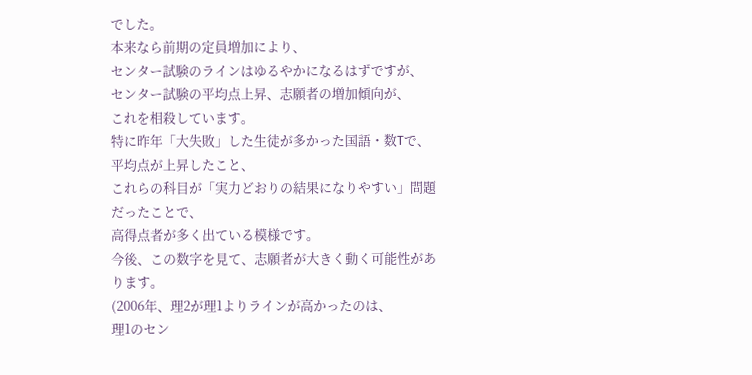でした。
本来なら前期の定員増加により、
センター試験のラインはゆるやかになるはずですが、
センター試験の平均点上昇、志願者の増加傾向が、
これを相殺しています。
特に昨年「大失敗」した生徒が多かった国語・数Tで、
平均点が上昇したこと、
これらの科目が「実力どおりの結果になりやすい」問題だったことで、
高得点者が多く出ている模様です。
今後、この数字を見て、志願者が大きく動く可能性があります。
(2006年、理2が理1よりラインが高かったのは、
理1のセン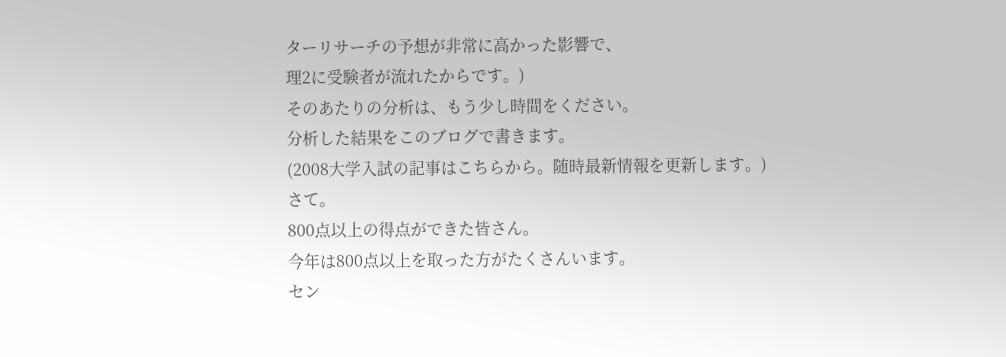ターリサーチの予想が非常に高かった影響で、
理2に受験者が流れたからです。)
そのあたりの分析は、もう少し時間をください。
分析した結果をこのブログで書きます。
(2008大学入試の記事はこちらから。随時最新情報を更新します。)
さて。
800点以上の得点ができた皆さん。
今年は800点以上を取った方がたくさんいます。
セン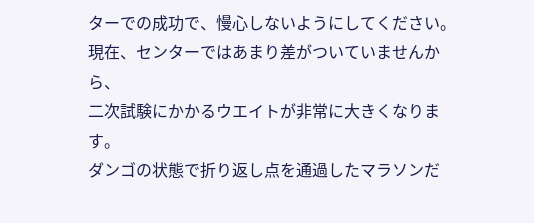ターでの成功で、慢心しないようにしてください。
現在、センターではあまり差がついていませんから、
二次試験にかかるウエイトが非常に大きくなります。
ダンゴの状態で折り返し点を通過したマラソンだ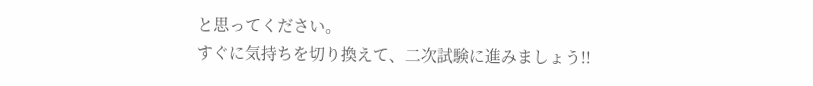と思ってください。
すぐに気持ちを切り換えて、二次試験に進みましょう!!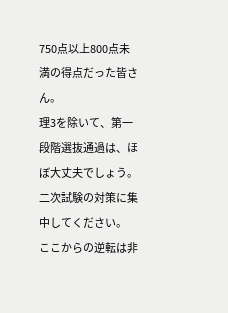750点以上800点未満の得点だった皆さん。
理3を除いて、第一段階選抜通過は、ほぼ大丈夫でしょう。
二次試験の対策に集中してください。
ここからの逆転は非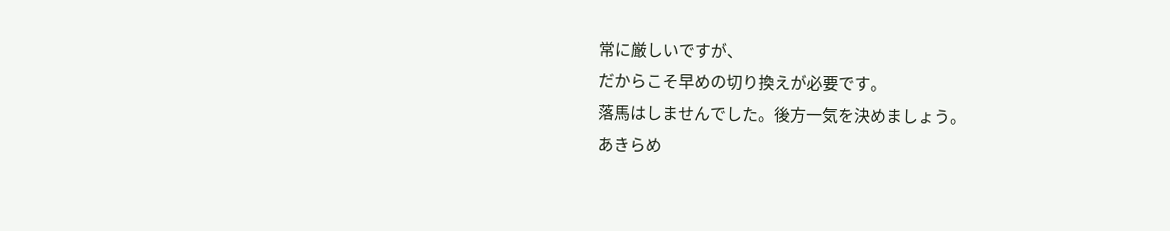常に厳しいですが、
だからこそ早めの切り換えが必要です。
落馬はしませんでした。後方一気を決めましょう。
あきらめ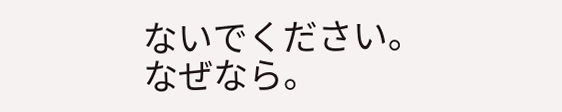ないでください。
なぜなら。